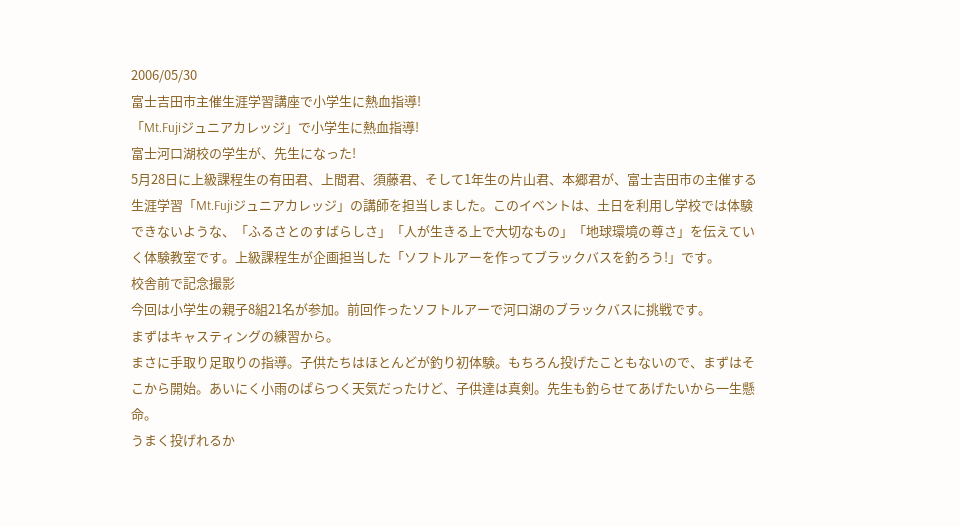2006/05/30
富士吉田市主催生涯学習講座で小学生に熱血指導!
「Mt.Fujiジュニアカレッジ」で小学生に熱血指導!
富士河口湖校の学生が、先生になった!
5月28日に上級課程生の有田君、上間君、須藤君、そして1年生の片山君、本郷君が、富士吉田市の主催する生涯学習「Mt.Fujiジュニアカレッジ」の講師を担当しました。このイベントは、土日を利用し学校では体験できないような、「ふるさとのすばらしさ」「人が生きる上で大切なもの」「地球環境の尊さ」を伝えていく体験教室です。上級課程生が企画担当した「ソフトルアーを作ってブラックバスを釣ろう!」です。
校舎前で記念撮影
今回は小学生の親子8組21名が参加。前回作ったソフトルアーで河口湖のブラックバスに挑戦です。
まずはキャスティングの練習から。
まさに手取り足取りの指導。子供たちはほとんどが釣り初体験。もちろん投げたこともないので、まずはそこから開始。あいにく小雨のぱらつく天気だったけど、子供達は真剣。先生も釣らせてあげたいから一生懸命。
うまく投げれるか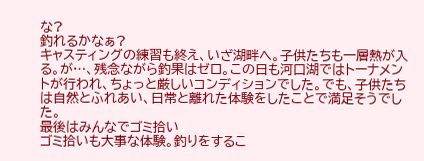な?
釣れるかなぁ?
キャスティングの練習も終え、いざ湖畔へ。子供たちも一層熱が入る。が…、残念ながら釣果はゼロ。この日も河口湖ではトーナメントが行われ、ちょっと厳しいコンディションでした。でも、子供たちは自然とふれあい、日常と離れた体験をしたことで満足そうでした。
最後はみんなでゴミ拾い
ゴミ拾いも大事な体験。釣りをするこ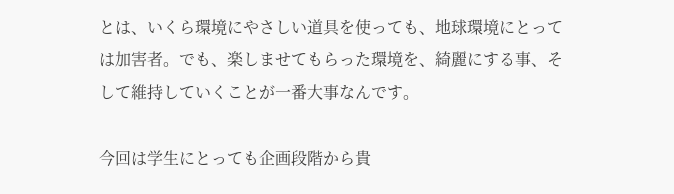とは、いくら環境にやさしい道具を使っても、地球環境にとっては加害者。でも、楽しませてもらった環境を、綺麗にする事、そして維持していくことが一番大事なんです。

今回は学生にとっても企画段階から貴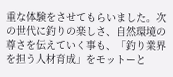重な体験をさせてもらいました。次の世代に釣りの楽しさ、自然環境の尊さを伝えていく事も、「釣り業界を担う人材育成」をモットーと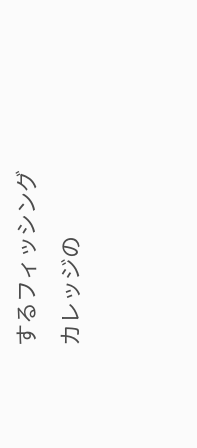するフィッシングカレッジの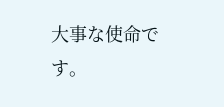大事な使命です。